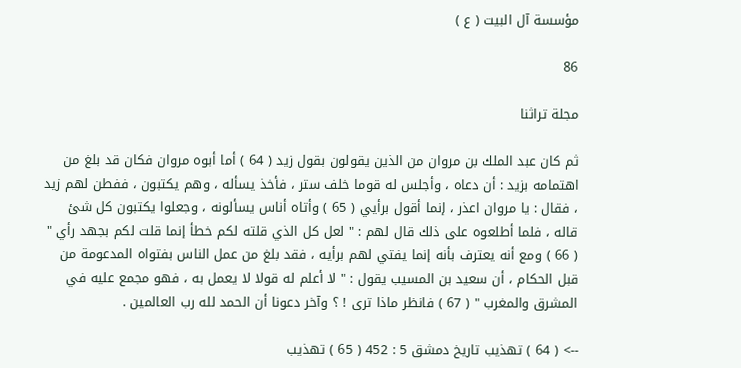مؤسسة آل البيت ( ع )

86

مجلة تراثنا

ثم كان عبد الملك بن مروان من الذين يقولون بقول زيد ( 64 ) أما أبوه مروان فكان قد بلغ من اهتمامه بزيد : أن دعاه ، وأجلس له قوما خلف ستر ، فأخذ يسأله ، وهم يكتبون ، ففطن لهم زيد ، فقال : يا مروان اعذر ، إنما أقول برأيي ( 65 ) وأتاه أناس يسألونه ، وجعلوا يكتبون كل شئ قاله ، فلما أطلعوه على ذلك قال لهم : " لعل كل الذي قلته لكم خطأ إنما قلت لكم بجهد رأي " ( 66 ) ومع أنه يعترف بأنه إنما يفتي لهم برأيه ، فقد بلغ من عمل الناس بفتواه المدعومة من قبل الحكام ، أن سعيد بن المسيب يقول : " لا أعلم له قولا لا يعمل به ، فهو مجمع عليه في المشرق والمغرب " ( 67 ) فانظر ماذا ترى ! ؟ وآخر دعونا أن الحمد لله رب العالمين .

--> ( 64 ) تهذيب تاريخ دمشق 5 : 452 ( 65 ) تهذيب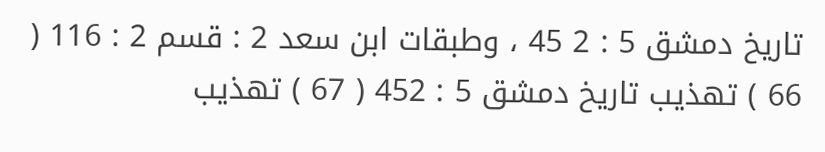تاريخ دمشق 5 : 2 45 ، وطبقات ابن سعد 2 : قسم 2 : 116 ( 66 ) تهذيب تاريخ دمشق 5 : 452 ( 67 ) تهذيب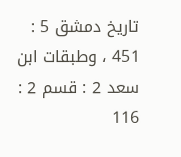تاريخ دمشق 5 : 451 ، وطبقات ابن سعد 2 : قسم 2 : 116